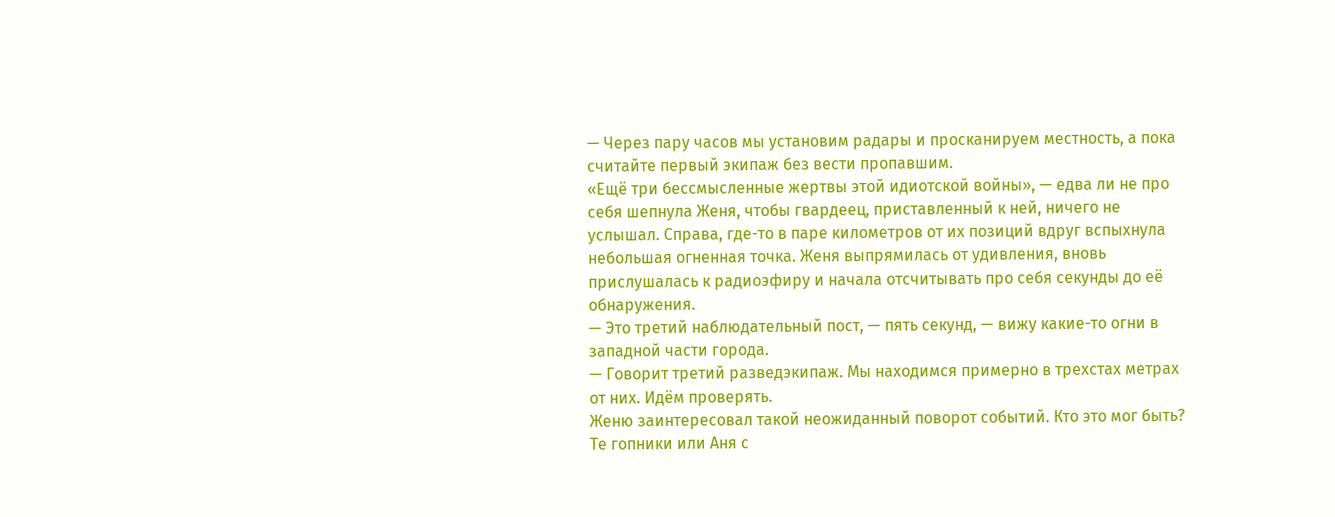— Через пару часов мы установим радары и просканируем местность, а пока считайте первый экипаж без вести пропавшим.
«Ещё три бессмысленные жертвы этой идиотской войны», — едва ли не про себя шепнула Женя, чтобы гвардеец, приставленный к ней, ничего не услышал. Справа, где-то в паре километров от их позиций вдруг вспыхнула небольшая огненная точка. Женя выпрямилась от удивления, вновь прислушалась к радиоэфиру и начала отсчитывать про себя секунды до её обнаружения.
— Это третий наблюдательный пост, — пять секунд, — вижу какие-то огни в западной части города.
— Говорит третий разведэкипаж. Мы находимся примерно в трехстах метрах от них. Идём проверять.
Женю заинтересовал такой неожиданный поворот событий. Кто это мог быть? Те гопники или Аня с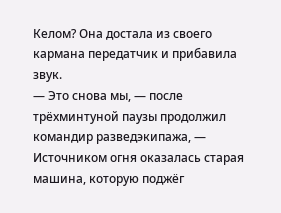Келом? Она достала из своего кармана передатчик и прибавила звук.
— Это снова мы, — после трёхминтуной паузы продолжил командир разведэкипажа, — Источником огня оказалась старая машина, которую поджёг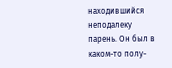находившийся неподалеку парень. Он был в каком-то полу-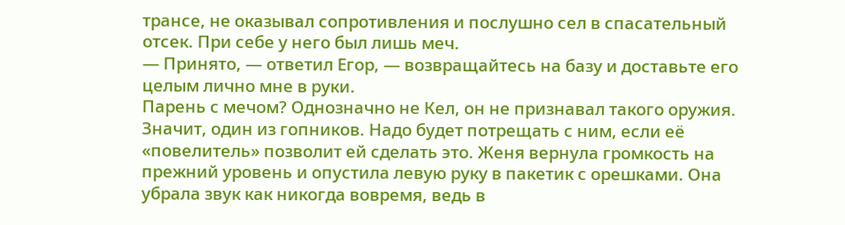трансе, не оказывал сопротивления и послушно сел в спасательный отсек. При себе у него был лишь меч.
— Принято, — ответил Егор, — возвращайтесь на базу и доставьте его целым лично мне в руки.
Парень с мечом? Однозначно не Кел, он не признавал такого оружия. Значит, один из гопников. Надо будет потрещать с ним, если её «повелитель» позволит ей сделать это. Женя вернула громкость на прежний уровень и опустила левую руку в пакетик с орешками. Она убрала звук как никогда вовремя, ведь в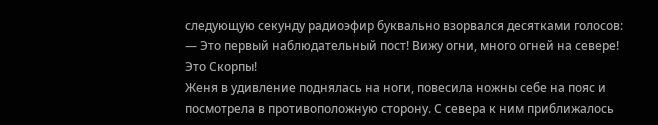следующую секунду радиоэфир буквально взорвался десятками голосов:
— Это первый наблюдательный пост! Вижу огни, много огней на севере! Это Скорпы!
Женя в удивление поднялась на ноги, повесила ножны себе на пояс и посмотрела в противоположную сторону. С севера к ним приближалось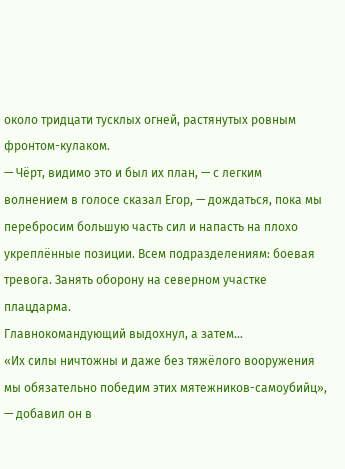около тридцати тусклых огней, растянутых ровным фронтом-кулаком.
— Чёрт, видимо это и был их план, — с легким волнением в голосе сказал Егор, — дождаться, пока мы перебросим большую часть сил и напасть на плохо укреплённые позиции. Всем подразделениям: боевая тревога. Занять оборону на северном участке плацдарма.
Главнокомандующий выдохнул, а затем…
«Их силы ничтожны и даже без тяжёлого вооружения мы обязательно победим этих мятежников-самоубийц», — добавил он в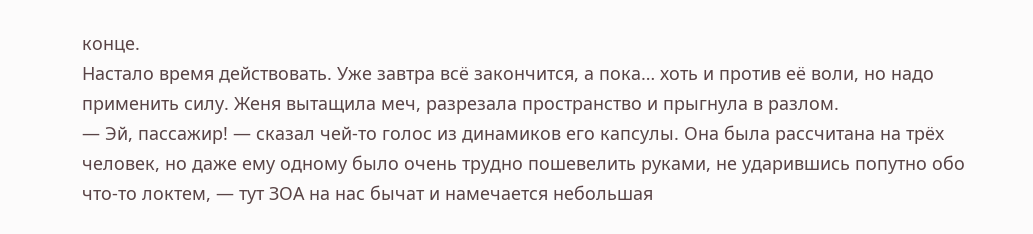конце.
Настало время действовать. Уже завтра всё закончится, а пока… хоть и против её воли, но надо применить силу. Женя вытащила меч, разрезала пространство и прыгнула в разлом.
— Эй, пассажир! — сказал чей-то голос из динамиков его капсулы. Она была рассчитана на трёх человек, но даже ему одному было очень трудно пошевелить руками, не ударившись попутно обо что-то локтем, — тут ЗОА на нас бычат и намечается небольшая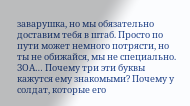заварушка, но мы обязательно доставим тебя в штаб. Просто по пути может немного потрясти, но ты не обижайся, мы не специально.
ЗОА… Почему три эти буквы кажутся ему знакомыми? Почему у солдат, которые его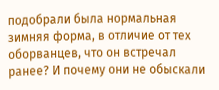подобрали была нормальная зимняя форма, в отличие от тех оборванцев, что он встречал ранее? И почему они не обыскали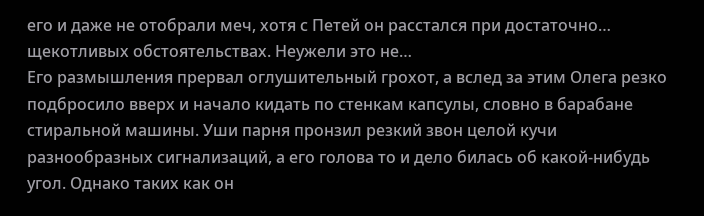его и даже не отобрали меч, хотя с Петей он расстался при достаточно… щекотливых обстоятельствах. Неужели это не…
Его размышления прервал оглушительный грохот, а вслед за этим Олега резко подбросило вверх и начало кидать по стенкам капсулы, словно в барабане стиральной машины. Уши парня пронзил резкий звон целой кучи разнообразных сигнализаций, а его голова то и дело билась об какой-нибудь угол. Однако таких как он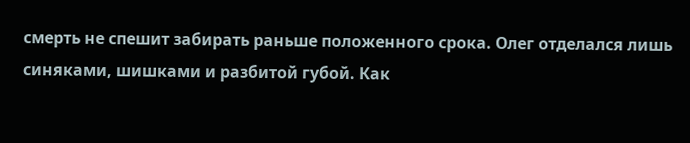смерть не спешит забирать раньше положенного срока. Олег отделался лишь синяками, шишками и разбитой губой. Как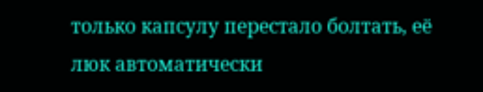только капсулу перестало болтать, её люк автоматически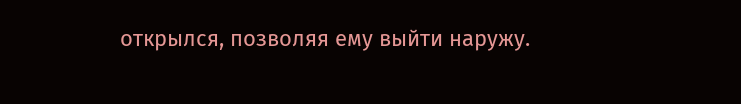открылся, позволяя ему выйти наружу.